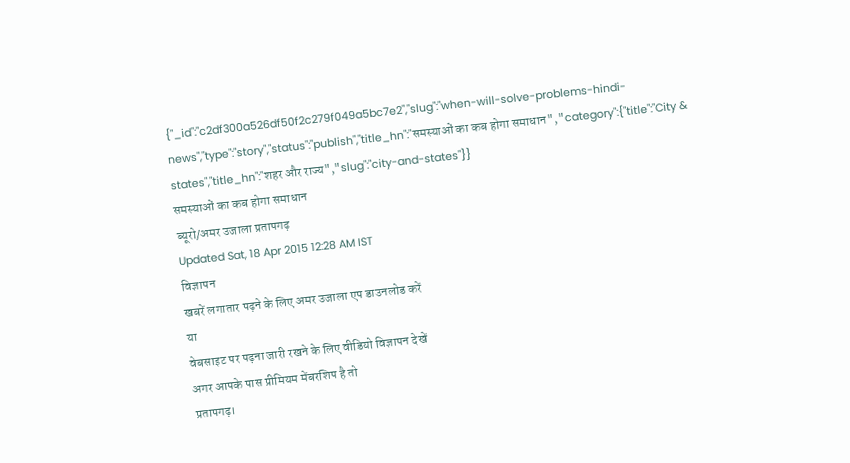{"_id":"c2df300a526df50f2c279f049a5bc7e2","slug":"when-will-solve-problems-hindi-news","type":"story","status":"publish","title_hn":"समस्याओं का कब होगा समाधान","category":{"title":"City & states","title_hn":"शहर और राज्य","slug":"city-and-states"}}
समस्याओं का कब होगा समाधान
ब्यूरो/अमर उजाला प्रतापगढ़
Updated Sat, 18 Apr 2015 12:28 AM IST
विज्ञापन
खबरें लगातार पढ़ने के लिए अमर उजाला एप डाउनलोड करें
या
वेबसाइट पर पढ़ना जारी रखने के लिए वीडियो विज्ञापन देखें
अगर आपके पास प्रीमियम मेंबरशिप है तो
प्रतापगढ़।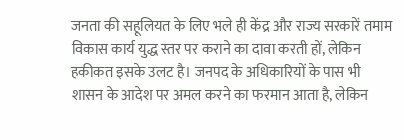जनता की सहूलियत के लिए भले ही केंद्र और राज्य सरकारें तमाम विकास कार्य युद्ध स्तर पर कराने का दावा करती हों, लेकिन हकीकत इसके उलट है। जनपद के अधिकारियों के पास भी शासन के आदेश पर अमल करने का फरमान आता है, लेकिन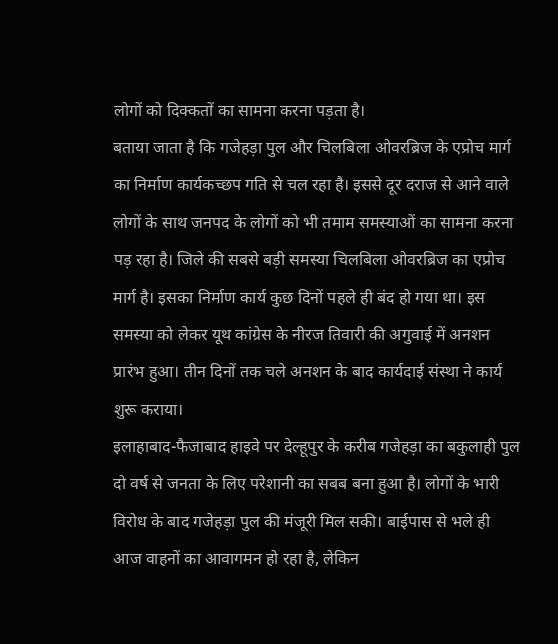लोगों को दिक्कतों का सामना करना पड़ता है।
बताया जाता है कि गजेहड़ा पुल और चिलबिला ओवरब्रिज के एप्रोच मार्ग का निर्माण कार्यकच्छप गति से चल रहा है। इससे दूर दराज से आने वाले लोगों के साथ जनपद के लोगों को भी तमाम समस्याओं का सामना करना पड़ रहा है। जिले की सबसे बड़ी समस्या चिलबिला ओवरब्रिज का एप्रोच मार्ग है। इसका निर्माण कार्य कुछ दिनों पहले ही बंद हो गया था। इस समस्या को लेकर यूथ कांग्रेस के नीरज तिवारी की अगुवाई में अनशन प्रारंभ हुआ। तीन दिनों तक चले अनशन के बाद कार्यदाई संस्था ने कार्य शुरू कराया।
इलाहाबाद-फैजाबाद हाइवे पर देल्हूपुर के करीब गजेहड़ा का बकुलाही पुल दो वर्ष से जनता के लिए परेशानी का सबब बना हुआ है। लोगों के भारी विरोध के बाद गजेहड़ा पुल की मंजूरी मिल सकी। बाईपास से भले ही आज वाहनों का आवागमन हो रहा है, लेकिन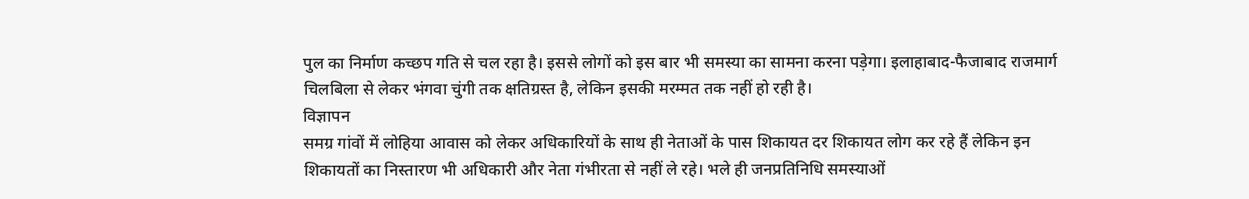पुल का निर्माण कच्छप गति से चल रहा है। इससे लोगों को इस बार भी समस्या का सामना करना पड़ेगा। इलाहाबाद-फैजाबाद राजमार्ग चिलबिला से लेकर भंगवा चुंगी तक क्षतिग्रस्त है, लेकिन इसकी मरम्मत तक नहीं हो रही है।
विज्ञापन
समग्र गांवों में लोहिया आवास को लेकर अधिकारियों के साथ ही नेताओं के पास शिकायत दर शिकायत लोग कर रहे हैं लेकिन इन शिकायतों का निस्तारण भी अधिकारी और नेता गंभीरता से नहीं ले रहे। भले ही जनप्रतिनिधि समस्याओं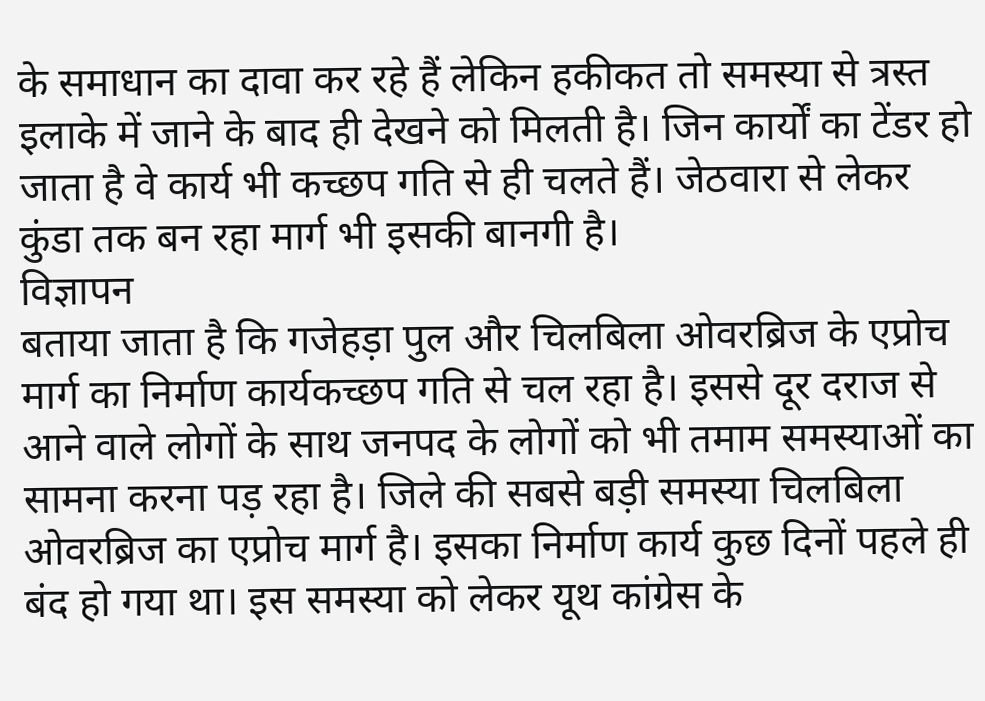के समाधान का दावा कर रहे हैं लेकिन हकीकत तो समस्या से त्रस्त इलाके में जाने के बाद ही देखने को मिलती है। जिन कार्यों का टेंडर हो जाता है वे कार्य भी कच्छप गति से ही चलते हैं। जेठवारा से लेकर कुंडा तक बन रहा मार्ग भी इसकी बानगी है।
विज्ञापन
बताया जाता है कि गजेहड़ा पुल और चिलबिला ओवरब्रिज के एप्रोच मार्ग का निर्माण कार्यकच्छप गति से चल रहा है। इससे दूर दराज से आने वाले लोगों के साथ जनपद के लोगों को भी तमाम समस्याओं का सामना करना पड़ रहा है। जिले की सबसे बड़ी समस्या चिलबिला ओवरब्रिज का एप्रोच मार्ग है। इसका निर्माण कार्य कुछ दिनों पहले ही बंद हो गया था। इस समस्या को लेकर यूथ कांग्रेस के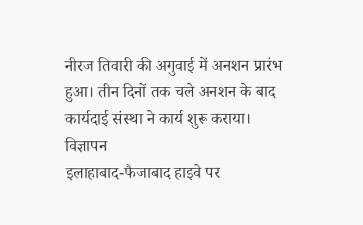नीरज तिवारी की अगुवाई में अनशन प्रारंभ हुआ। तीन दिनों तक चले अनशन के बाद कार्यदाई संस्था ने कार्य शुरू कराया।
विज्ञापन
इलाहाबाद-फैजाबाद हाइवे पर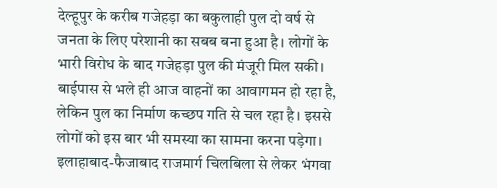देल्हूपुर के करीब गजेहड़ा का बकुलाही पुल दो वर्ष से जनता के लिए परेशानी का सबब बना हुआ है। लोगों के भारी विरोध के बाद गजेहड़ा पुल की मंजूरी मिल सकी। बाईपास से भले ही आज वाहनों का आवागमन हो रहा है, लेकिन पुल का निर्माण कच्छप गति से चल रहा है। इससे लोगों को इस बार भी समस्या का सामना करना पड़ेगा। इलाहाबाद-फैजाबाद राजमार्ग चिलबिला से लेकर भंगवा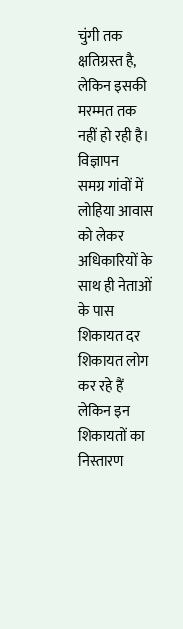चुंगी तक क्षतिग्रस्त है, लेकिन इसकी मरम्मत तक नहीं हो रही है।
विज्ञापन
समग्र गांवों में लोहिया आवास को लेकर अधिकारियों के साथ ही नेताओं के पास शिकायत दर शिकायत लोग कर रहे हैं लेकिन इन शिकायतों का निस्तारण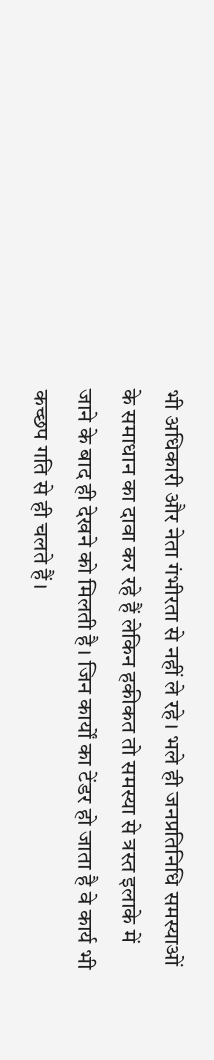भी अधिकारी और नेता गंभीरता से नहीं ले रहे। भले ही जनप्रतिनिधि समस्याओं के समाधान का दावा कर रहे हैं लेकिन हकीकत तो समस्या से त्रस्त इलाके में जाने के बाद ही देखने को मिलती है। जिन कार्यों का टेंडर हो जाता है वे कार्य भी कच्छप गति से ही चलते हैं।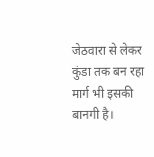जेठवारा से लेकर कुंडा तक बन रहा मार्ग भी इसकी बानगी है।